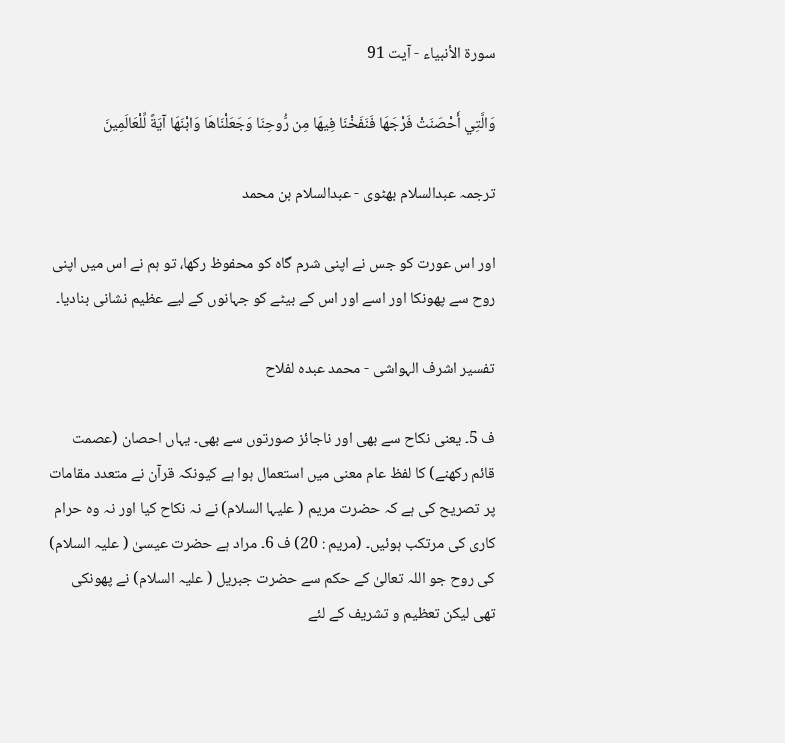سورة الأنبياء - آیت 91

وَالَّتِي أَحْصَنَتْ فَرْجَهَا فَنَفَخْنَا فِيهَا مِن رُّوحِنَا وَجَعَلْنَاهَا وَابْنَهَا آيَةً لِّلْعَالَمِينَ

ترجمہ عبدالسلام بھٹوی - عبدالسلام بن محمد

اور اس عورت کو جس نے اپنی شرم گاہ کو محفوظ رکھا، تو ہم نے اس میں اپنی روح سے پھونکا اور اسے اور اس کے بیٹے کو جہانوں کے لیے عظیم نشانی بنادیا۔

تفسیر اشرف الہواشی - محمد عبدہ لفلاح

ف 5۔ یعنی نکاح سے بھی اور ناجائز صورتوں سے بھی۔ یہاں احصان (عصمت قائم رکھنے) کا لفظ عام معنی میں استعمال ہوا ہے کیونکہ قرآن نے متعدد مقامات پر تصریح کی ہے کہ حضرت مریم ( علیہا السلام) نے نہ نکاح کیا اور نہ وہ حرام کاری کی مرتکب ہوئیں۔ (مریم : 20) ف 6۔ مراد ہے حضرت عیسیٰ ( علیہ السلام) کی روح جو اللہ تعالیٰ کے حکم سے حضرت جبریل ( علیہ السلام) نے پھونکی تھی لیکن تعظیم و تشریف کے لئے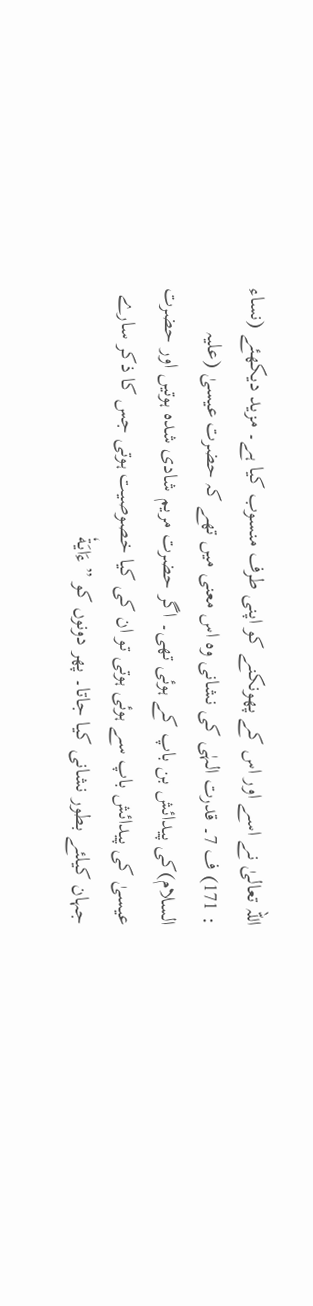اللہ تعالیٰ نے اسے اور اس کے پھونکنے کو اپنی طرف منسوب کیا ہے۔ مزید دیکھئے (نساء : 171) ف 7۔ قدرت الہٰی کی نشانی وه اس معنی میں تھے کہ حضرت عیسیٰ (علیہ السلام)کی پیدائش بن باپ کے ہوئی تھی۔ اگر حضرت مریم شادی شدہ ہوتیں اور حضرت عیسیٰ کی پیدائش باپ سے ہوئی ہوتی تو ان کی کیا خصوصیت ہوتی جس کا ذکر سارے جہان کیلئے بطور نشانی کیا جاتا۔ پھر دونوں کو ” ءَايَةٗ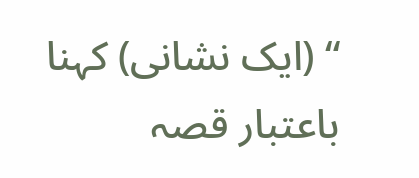“ (ایک نشانی) کہنا باعتبار قصہ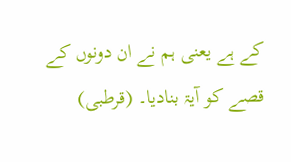کے ہے یعنی ہم نے ان دونوں کے قصے کو آیۃ بنادیا۔ (قرطبی)